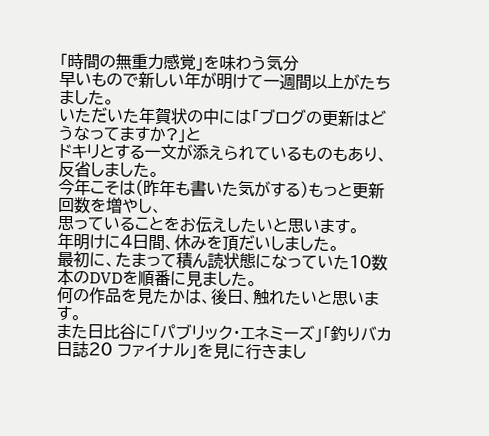「時間の無重力感覚」を味わう気分
早いもので新しい年が明けて一週間以上がたちました。
いただいた年賀状の中には「ブログの更新はどうなってますか?」と
ドキリとする一文が添えられているものもあり、反省しました。
今年こそは(昨年も書いた気がする)もっと更新回数を増やし、
思っていることをお伝えしたいと思います。
年明けに4日間、休みを頂だいしました。
最初に、たまって積ん読状態になっていた10数本のDVDを順番に見ました。
何の作品を見たかは、後日、触れたいと思います。
また日比谷に「パブリック・エネミーズ」「釣りバカ日誌20 ファイナル」を見に行きまし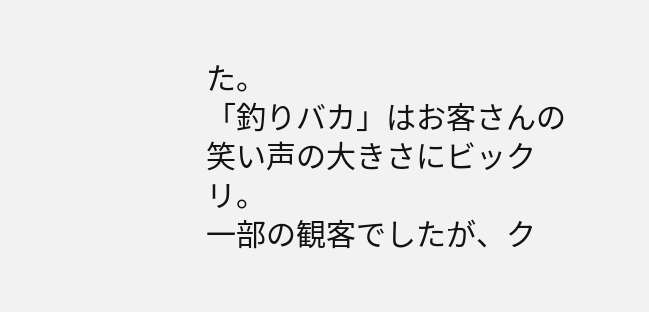た。
「釣りバカ」はお客さんの笑い声の大きさにビックリ。
一部の観客でしたが、ク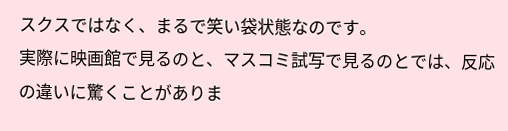スクスではなく、まるで笑い袋状態なのです。
実際に映画館で見るのと、マスコミ試写で見るのとでは、反応の違いに驚くことがありま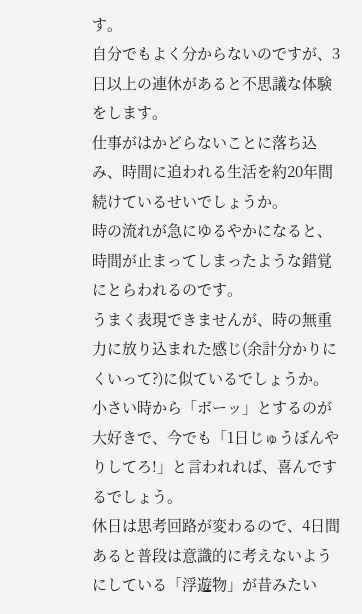す。
自分でもよく分からないのですが、3日以上の連休があると不思議な体験をします。
仕事がはかどらないことに落ち込み、時間に追われる生活を約20年間続けているせいでしょうか。
時の流れが急にゆるやかになると、時間が止まってしまったような錯覚にとらわれるのです。
うまく表現できませんが、時の無重力に放り込まれた感じ(余計分かりにくいって?)に似ているでしょうか。
小さい時から「ボーッ」とするのが大好きで、今でも「1日じゅうぼんやりしてろ!」と言われれば、喜んでするでしょう。
休日は思考回路が変わるので、4日間あると普段は意識的に考えないようにしている「浮遊物」が昔みたい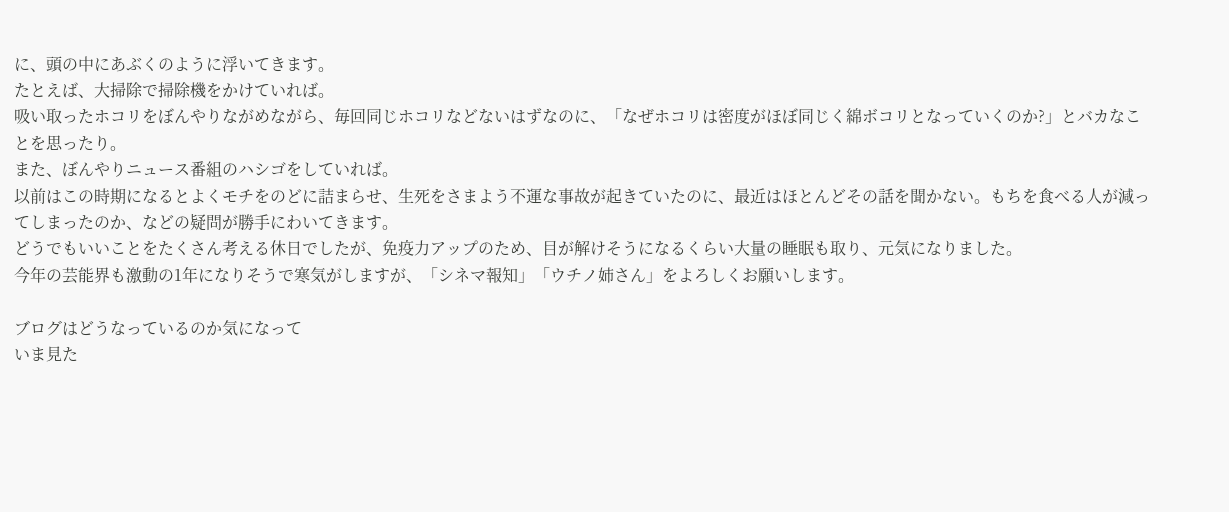に、頭の中にあぶくのように浮いてきます。
たとえば、大掃除で掃除機をかけていれば。
吸い取ったホコリをぼんやりながめながら、毎回同じホコリなどないはずなのに、「なぜホコリは密度がほぼ同じく綿ボコリとなっていくのか?」とバカなことを思ったり。
また、ぼんやりニュース番組のハシゴをしていれば。
以前はこの時期になるとよくモチをのどに詰まらせ、生死をさまよう不運な事故が起きていたのに、最近はほとんどその話を聞かない。もちを食べる人が減ってしまったのか、などの疑問が勝手にわいてきます。
どうでもいいことをたくさん考える休日でしたが、免疫力アップのため、目が解けそうになるくらい大量の睡眠も取り、元気になりました。
今年の芸能界も激動の1年になりそうで寒気がしますが、「シネマ報知」「ウチノ姉さん」をよろしくお願いします。

ブログはどうなっているのか気になって
いま見た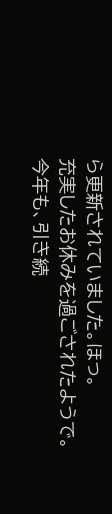ら更新されていました。ほっ。
充実したお休みを過ごされたようで。
今年も、引き続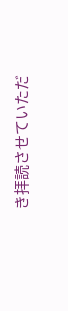き拝読させていただ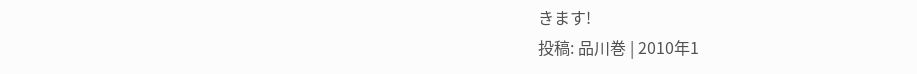きます!
投稿: 品川巻 | 2010年1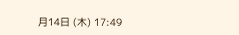月14日 (木) 17:49